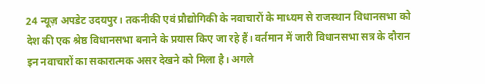24 न्यूज़ अपडेट उदयपुर। तकनीकी एवं प्रौद्योगिकी के नवाचारों के माध्यम से राजस्थान विधानसभा को देश की एक श्रेष्ठ विधानसभा बनाने के प्रयास किए जा रहे हैं। वर्तमान में जारी विधानसभा सत्र के दौरान इन नवाचारों का सकारात्मक असर देखने को मिला है। अगले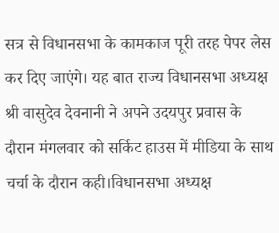सत्र से विधानसभा के कामकाज पूरी तरह पेपर लेस कर दिए जाएंगे। यह बात राज्य विधानसभा अध्यक्ष श्री वासुदेव देवनानी ने अपने उदयपुर प्रवास के दौरान मंगलवार को सर्किट हाउस में मीडिया के साथ चर्चा के दौरान कही।विधानसभा अध्यक्ष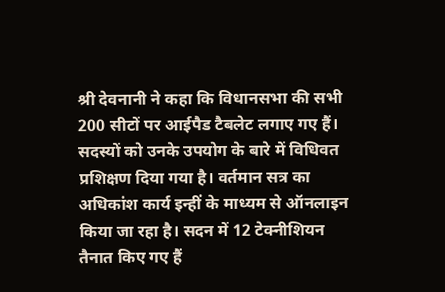श्री देवनानी ने कहा कि विधानसभा की सभी 200 सीटों पर आईपैड टैबलेट लगाए गए हैं। सदस्यों को उनके उपयोग के बारे में विधिवत प्रशिक्षण दिया गया है। वर्तमान सत्र का अधिकांश कार्य इन्हीं के माध्यम से ऑनलाइन किया जा रहा है। सदन में 12 टेक्नीशियन तैनात किए गए हैं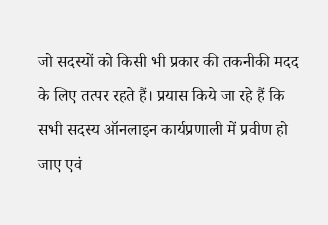जो सदस्यों को किसी भी प्रकार की तकनीकी मदद के लिए तत्पर रहते हैं। प्रयास किये जा रहे हैं कि सभी सदस्य ऑनलाइन कार्यप्रणाली में प्रवीण हो जाए एवं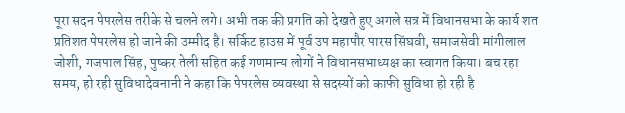पूरा सदन पेपरलेस तरीके से चलने लगे। अभी तक की प्रगति को देखते हुए अगले सत्र में विधानसभा के कार्य शत प्रतिशत पेपरलेस हो जाने की उम्मीद है। सर्किट हाउस में पूर्व उप महापौर पारस सिंघवी, समाजसेवी मांगीलाल जोशी, गजपाल सिंह, पुष्कर तेली सहित कई गणमान्य लोगों ने विधानसभाध्यक्ष का स्वागत किया। बच रहा समय, हो रही सुविधादेवनानी ने कहा कि पेपरलेस व्यवस्था से सदस्यों को काफी सुविधा हो रही है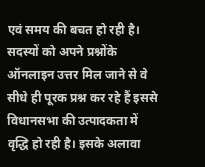एवं समय की बचत हो रही है। सदस्यों को अपने प्रश्नोंके ऑनलाइन उत्तर मिल जाने से वे सीधे ही पूरक प्रश्न कर रहे हैं इससे विधानसभा की उत्पादकता में वृद्धि हो रही है। इसके अलावा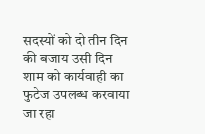सदस्यों को दो तीन दिन की बजाय उसी दिन शाम को कार्यवाही का फुटेज उपलब्ध करवाया जा रहा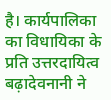है। कार्यपालिका का विधायिका के प्रति उत्तरदायित्व बढ़ादेवनानी ने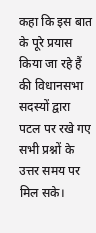कहा कि इस बात के पूरे प्रयास किया जा रहे हैं की विधानसभा सदस्यों द्वारा पटल पर रखे गए सभी प्रश्नों के उत्तर समय पर मिल सके।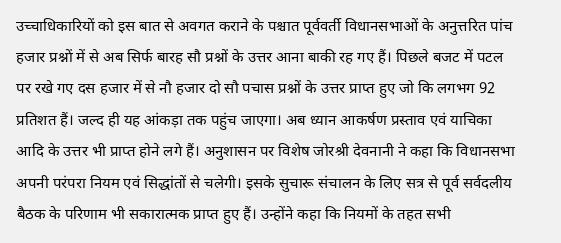उच्चाधिकारियों को इस बात से अवगत कराने के पश्चात पूर्ववर्ती विधानसभाओं के अनुत्तरित पांच हजार प्रश्नों में से अब सिर्फ बारह सौ प्रश्नों के उत्तर आना बाकी रह गए हैं। पिछले बजट में पटल पर रखे गए दस हजार में से नौ हजार दो सौ पचास प्रश्नों के उत्तर प्राप्त हुए जो कि लगभग 92 प्रतिशत हैं। जल्द ही यह आंकड़ा तक पहुंच जाएगा। अब ध्यान आकर्षण प्रस्ताव एवं याचिका आदि के उत्तर भी प्राप्त होने लगे हैं। अनुशासन पर विशेष जोरश्री देवनानी ने कहा कि विधानसभा अपनी परंपरा नियम एवं सिद्धांतों से चलेगी। इसके सुचारू संचालन के लिए सत्र से पूर्व सर्वदलीय बैठक के परिणाम भी सकारात्मक प्राप्त हुए हैं। उन्होंने कहा कि नियमों के तहत सभी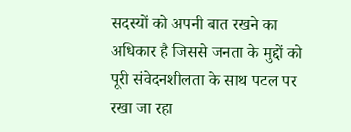सदस्यों को अपनी बात रखने का अधिकार है जिससे जनता के मुद्दों को पूरी संवेदनशीलता के साथ पटल पर रखा जा रहा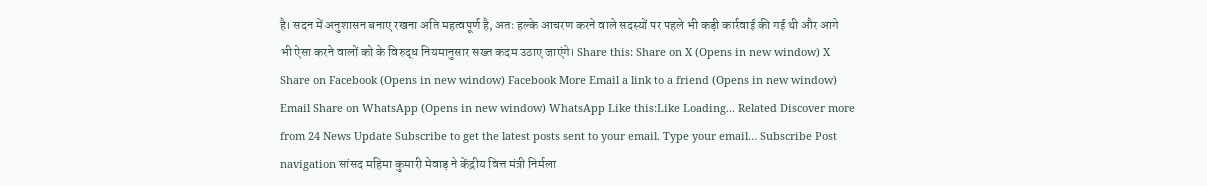है। सदन में अनुशासन बनाए रखना अति महत्वपूर्ण है, अतः हल्के आचरण करने वाले सदस्यों पर पहले भी कड़ी कार्रवाई की गई थी और आगे भी ऐसा करने वालों को के विरुद्ध नियमानुसार सख्त कदम उठाए जाएंगे। Share this: Share on X (Opens in new window) X Share on Facebook (Opens in new window) Facebook More Email a link to a friend (Opens in new window) Email Share on WhatsApp (Opens in new window) WhatsApp Like this:Like Loading... Related Discover more from 24 News Update Subscribe to get the latest posts sent to your email. Type your email… Subscribe Post navigation सांसद महिमा कुमारी मेवाड़ ने केंद्रीय वित्त मंत्री निर्मला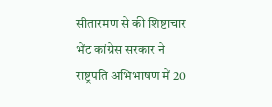सीतारमण से की शिष्टाचार भेंट कांग्रेस सरकार ने राष्ट्रपति अभिभाषण में 20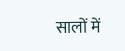सालों में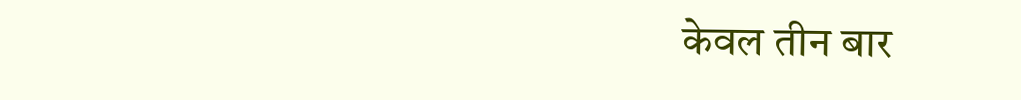केवल तीन बार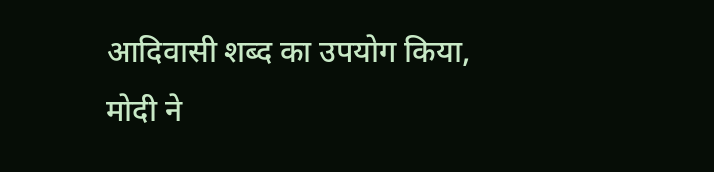आदिवासी शब्द का उपयोग किया, मोदी ने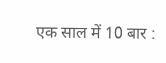एक साल में 10 बार :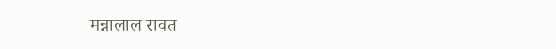मन्नालाल रावत